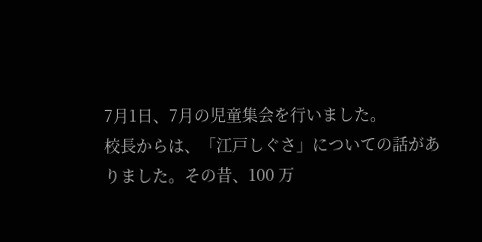7月1日、7月の児童集会を行いました。
校長からは、「江戸しぐさ」についての話がありました。その昔、100 万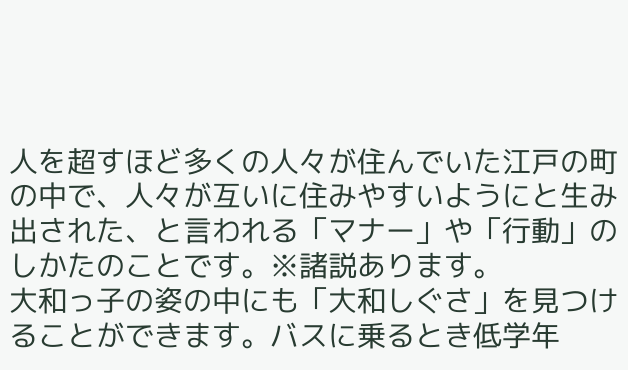人を超すほど多くの人々が住んでいた江戸の町の中で、人々が互いに住みやすいようにと生み出された、と言われる「マナー」や「行動」のしかたのことです。※諸説あります。
大和っ子の姿の中にも「大和しぐさ」を見つけることができます。バスに乗るとき低学年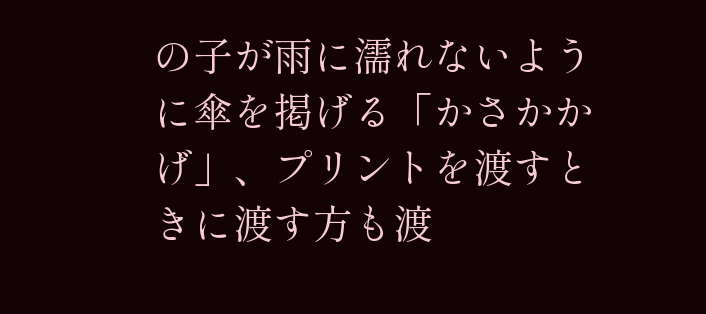の子が雨に濡れないように傘を掲げる「かさかかげ」、プリントを渡すときに渡す方も渡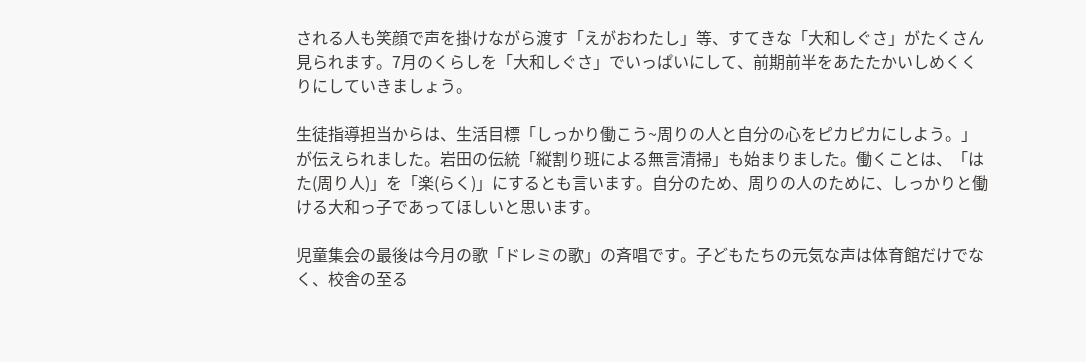される人も笑顔で声を掛けながら渡す「えがおわたし」等、すてきな「大和しぐさ」がたくさん見られます。7月のくらしを「大和しぐさ」でいっぱいにして、前期前半をあたたかいしめくくりにしていきましょう。

生徒指導担当からは、生活目標「しっかり働こう~周りの人と自分の心をピカピカにしよう。」が伝えられました。岩田の伝統「縦割り班による無言清掃」も始まりました。働くことは、「はた(周り人)」を「楽(らく)」にするとも言います。自分のため、周りの人のために、しっかりと働ける大和っ子であってほしいと思います。

児童集会の最後は今月の歌「ドレミの歌」の斉唱です。子どもたちの元気な声は体育館だけでなく、校舎の至る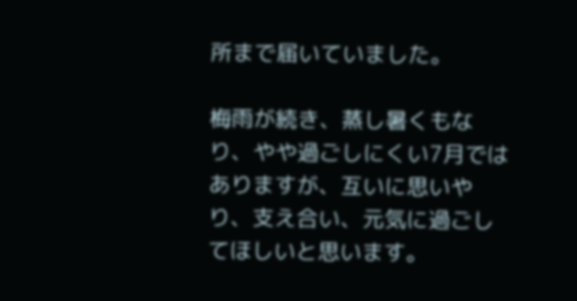所まで届いていました。

梅雨が続き、蒸し暑くもなり、やや過ごしにくい7月ではありますが、互いに思いやり、支え合い、元気に過ごしてほしいと思います。